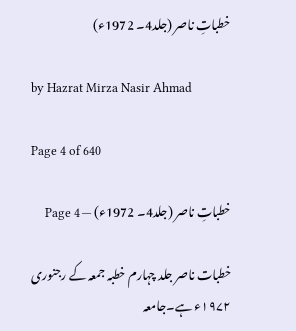خطباتِ ناصر (جلد4۔ 1972ء)

by Hazrat Mirza Nasir Ahmad

Page 4 of 640

خطباتِ ناصر (جلد4۔ 1972ء) — Page 4

خطبات ناصر جلد چہارم خطبہ جمعہ کے رجنوری ۱۹۷۲ء ہے۔جامعہ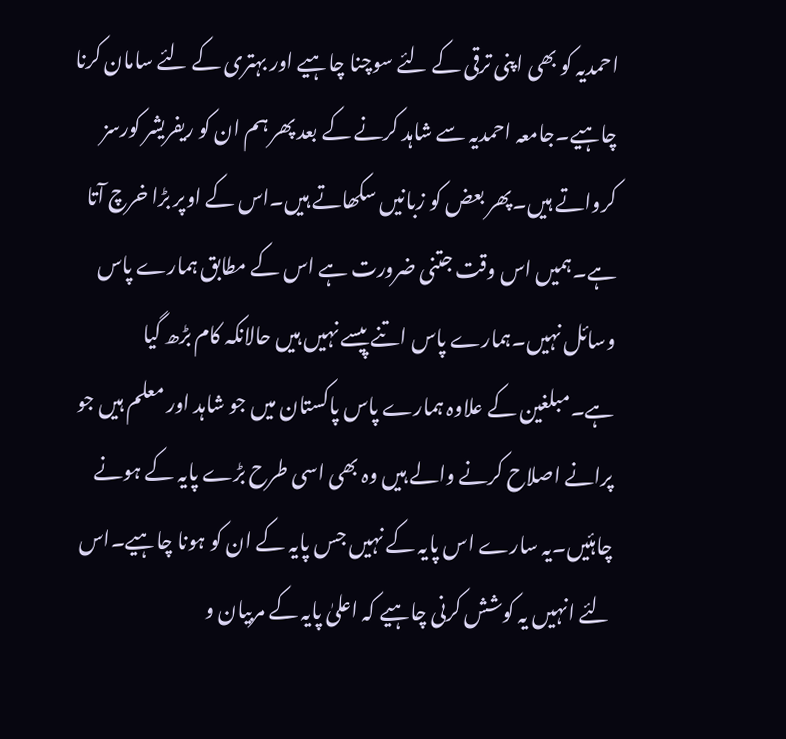احمدیہ کو بھی اپنی ترقی کے لئے سوچنا چاہیے اور بہتری کے لئے سامان کرنا چاہیے۔جامعہ احمدیہ سے شاہد کرنے کے بعد پھر ہم ان کو ریفریشر کورسز کرواتے ہیں۔پھر بعض کو زبانیں سکھاتے ہیں۔اس کے اوپر بڑا خرچ آتا ہے۔ہمیں اس وقت جتنی ضرورت ہے اس کے مطابق ہمارے پاس وسائل نہیں۔ہمارے پاس اتنے پیسے نہیں ہیں حالانکہ کام بڑھ گیا ہے۔مبلغین کے علاوہ ہمارے پاس پاکستان میں جو شاہد اور معلم ہیں جو پرانے اصلاح کرنے والے ہیں وہ بھی اسی طرح بڑے پایہ کے ہونے چاہئیں۔یہ سارے اس پایہ کے نہیں جس پایہ کے ان کو ہونا چاہیے۔اس لئے انہیں یہ کوشش کرنی چاہیے کہ اعلیٰ پایہ کے مربیان و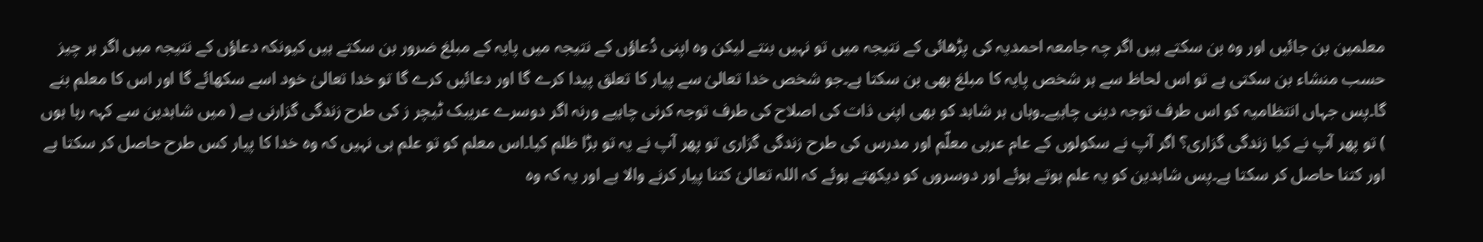معلمین بن جائیں اور وہ بن سکتے ہیں اگر چہ جامعہ احمدیہ کی پڑھائی کے نتیجہ میں تو نہیں بنتے لیکن وہ اپنی دُعاؤں کے نتیجہ میں پایہ کے مبلغ ضرور بن سکتے ہیں کیونکہ دعاؤں کے نتیجہ میں اگر ہر چیز حسب منشاء بن سکتی ہے تو اس لحاظ سے ہر شخص پایہ کا مبلغ بھی بن سکتا ہے۔جو شخص خدا تعالیٰ سے پیار کا تعلق پیدا کرے گا اور دعائیں کرے گا تو خدا تعالیٰ خود اسے سکھائے گا اور اس کا معلم بنے گا۔پس جہاں انتظامیہ کو اس طرف توجہ دینی چاہیے۔وہاں ہر شاہد کو بھی اپنی ذات کی اصلاح کی طرف توجہ کرنی چاہیے ورنہ اگر دوسرے عریبک ٹیچر ز کی طرح زندگی گزارنی ہے ( میں شاہدین سے کہہ رہا ہوں ) تو پھر آپ نے کیا زندگی گزاری؟ اگر آپ نے سکولوں کے عام عربی معلّم اور مدرس کی طرح زندگی گزاری تو پھر آپ نے یہ تو بڑا ظلم کیا۔اس معلم کو تو علم ہی نہیں کہ وہ خدا کا پیار کس طرح حاصل کر سکتا ہے اور کتنا حاصل کر سکتا ہے۔پس شاہدین کو یہ علم ہوتے ہوئے اور دوسروں کو دیکھتے ہوئے کہ اللہ تعالیٰ کتنا پیار کرنے والا ہے اور یہ کہ وہ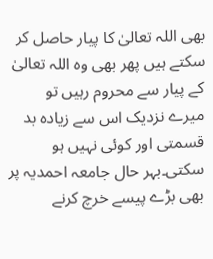بھی اللہ تعالیٰ کا پیار حاصل کر سکتے ہیں پھر بھی وہ اللہ تعالیٰ کے پیار سے محروم رہیں تو میرے نزدیک اس سے زیادہ بد قسمتی اور کوئی نہیں ہو سکتی۔بہر حال جامعہ احمدیہ پر بھی بڑے پیسے خرچ کرنے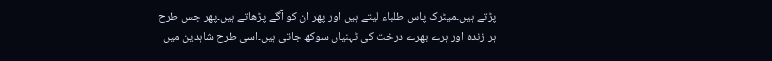پڑتے ہیں۔میٹرک پاس طلباء لیتے ہیں اور پھر ان کو آگے پڑھاتے ہیں۔پھر جس طرح ہر زندہ اور ہرے بھرے درخت کی ٹہنیاں سوکھ جاتی ہیں۔اسی طرح شاہدین میں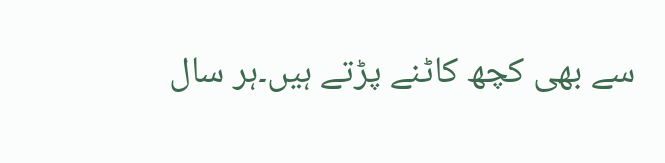سے بھی کچھ کاٹنے پڑتے ہیں۔ہر سال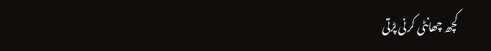کچھ چھانٹی کرنی پڑتی